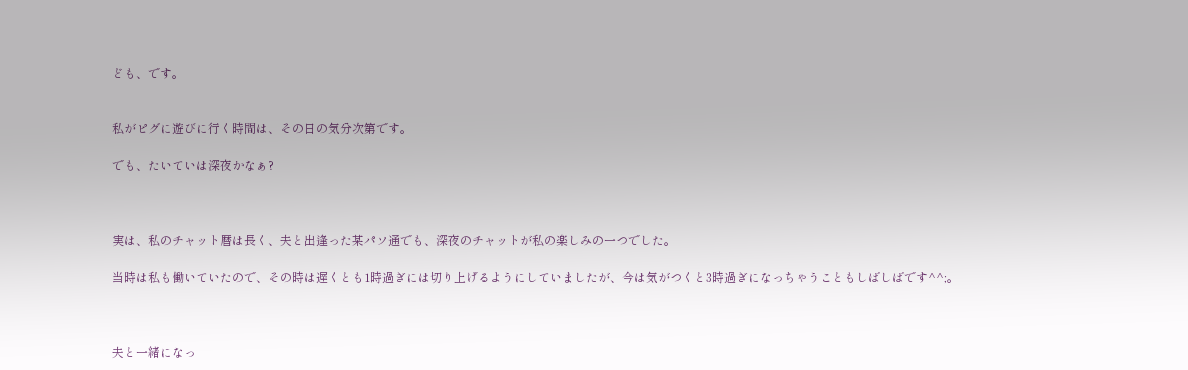ども、です。


私がピグに遊びに行く時間は、その日の気分次第です。

でも、たいていは深夜かなぁ?



実は、私のチャット暦は長く、夫と出逢った某パソ通でも、深夜のチャットが私の楽しみの一つでした。

当時は私も働いていたので、その時は遅くとも1時過ぎには切り上げるようにしていましたが、今は気がつくと3時過ぎになっちゃうこともしばしばです^^;。



夫と一緒になっ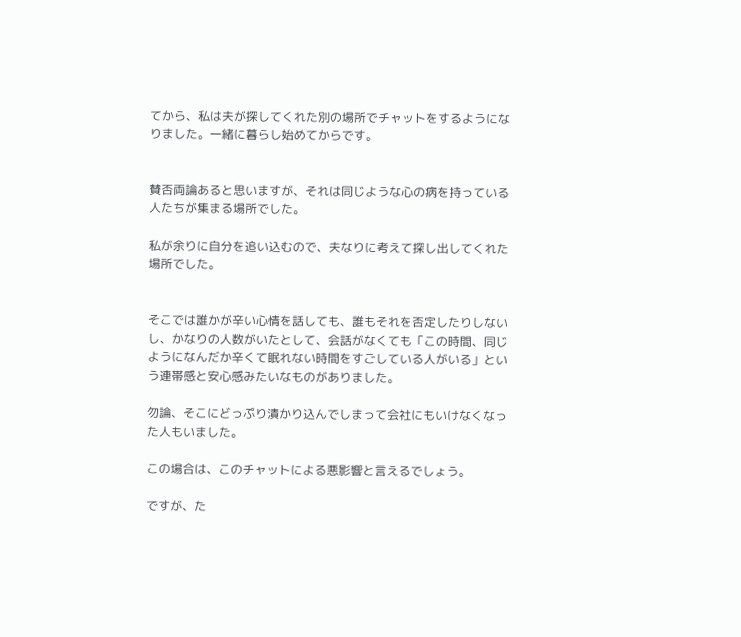てから、私は夫が探してくれた別の場所でチャットをするようになりました。一緒に暮らし始めてからです。


賛否両論あると思いますが、それは同じような心の病を持っている人たちが集まる場所でした。

私が余りに自分を追い込むので、夫なりに考えて探し出してくれた場所でした。


そこでは誰かが辛い心情を話しても、誰もそれを否定したりしないし、かなりの人数がいたとして、会話がなくても「この時間、同じようになんだか辛くて眠れない時間をすごしている人がいる」という連帯感と安心感みたいなものがありました。

勿論、そこにどっぷり漬かり込んでしまって会社にもいけなくなった人もいました。

この場合は、このチャットによる悪影響と言えるでしょう。

ですが、た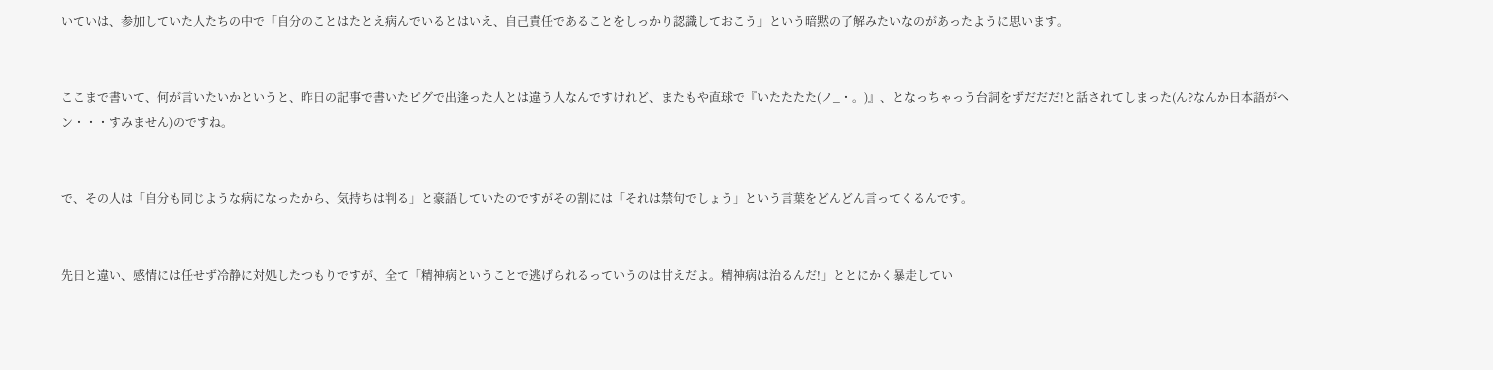いていは、参加していた人たちの中で「自分のことはたとえ病んでいるとはいえ、自己責任であることをしっかり認識しておこう」という暗黙の了解みたいなのがあったように思います。


ここまで書いて、何が言いたいかというと、昨日の記事で書いたピグで出逢った人とは違う人なんですけれど、またもや直球で『いたたたた(ノ_・。)』、となっちゃっう台詞をずだだだ!と話されてしまった(ん?なんか日本語がヘン・・・すみません)のですね。


で、その人は「自分も同じような病になったから、気持ちは判る」と豪語していたのですがその割には「それは禁句でしょう」という言葉をどんどん言ってくるんです。


先日と違い、感情には任せず冷静に対処したつもりですが、全て「精神病ということで逃げられるっていうのは甘えだよ。精神病は治るんだ!」ととにかく暴走してい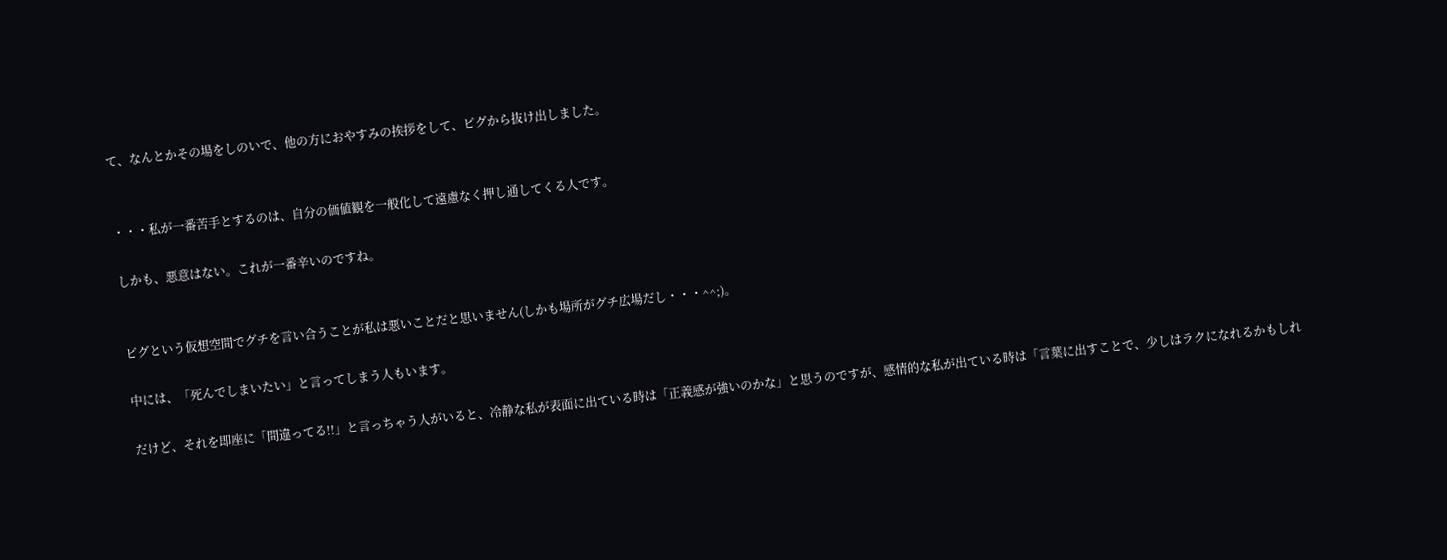て、なんとかその場をしのいで、他の方におやすみの挨拶をして、ピグから抜け出しました。


・・・私が一番苦手とするのは、自分の価値観を一般化して遠慮なく押し通してくる人です。

しかも、悪意はない。これが一番辛いのですね。


ピグという仮想空間でグチを言い合うことが私は悪いことだと思いません(しかも場所がグチ広場だし・・・^^;)。

中には、「死んでしまいたい」と言ってしまう人もいます。

だけど、それを即座に「間違ってる!!」と言っちゃう人がいると、冷静な私が表面に出ている時は「正義感が強いのかな」と思うのですが、感情的な私が出ている時は「言葉に出すことで、少しはラクになれるかもしれ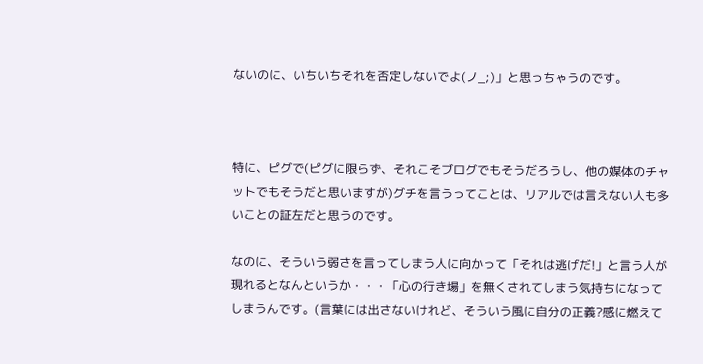ないのに、いちいちそれを否定しないでよ(ノ_;)」と思っちゃうのです。



特に、ピグで(ピグに限らず、それこそブログでもそうだろうし、他の媒体のチャットでもそうだと思いますが)グチを言うってことは、リアルでは言えない人も多いことの証左だと思うのです。

なのに、そういう弱さを言ってしまう人に向かって「それは逃げだ!」と言う人が現れるとなんというか・・・「心の行き場」を無くされてしまう気持ちになってしまうんです。(言葉には出さないけれど、そういう風に自分の正義?感に燃えて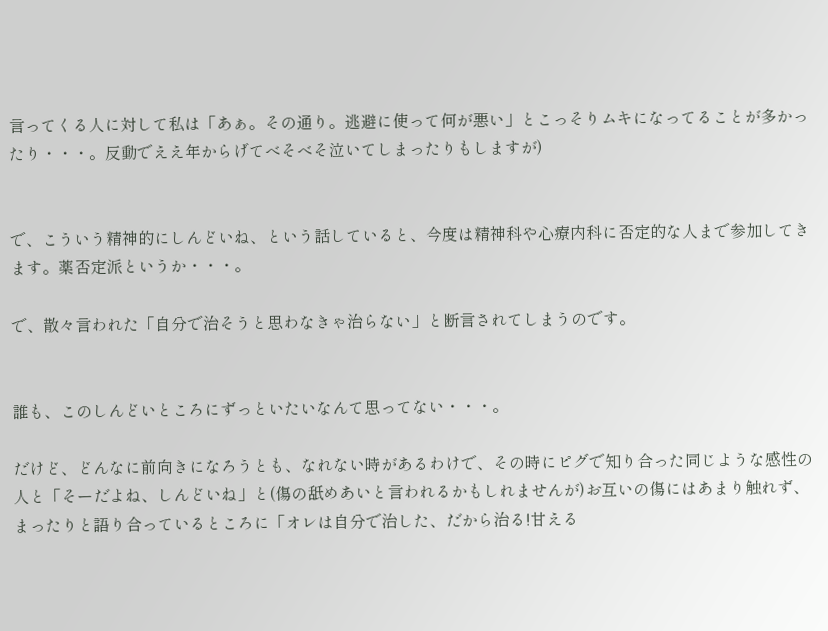言ってくる人に対して私は「あぁ。その通り。逃避に使って何が悪い」とこっそりムキになってることが多かったり・・・。反動でええ年からげてべそべそ泣いてしまったりもしますが)


で、こういう精神的にしんどいね、という話していると、今度は精神科や心療内科に否定的な人まで参加してきます。薬否定派というか・・・。

で、散々言われた「自分で治そうと思わなきゃ治らない」と断言されてしまうのです。


誰も、このしんどいところにずっといたいなんて思ってない・・・。

だけど、どんなに前向きになろうとも、なれない時があるわけで、その時にピグで知り合った同じような感性の人と「そーだよね、しんどいね」と(傷の舐めあいと言われるかもしれませんが)お互いの傷にはあまり触れず、まったりと語り合っているところに「オレは自分で治した、だから治る!甘える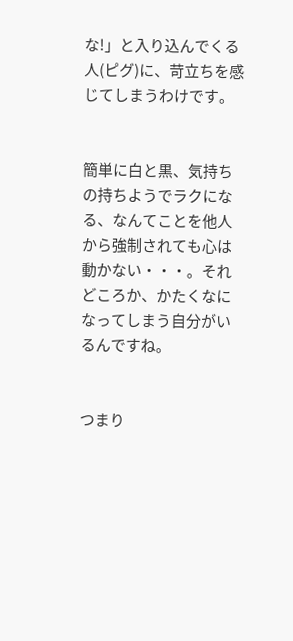な!」と入り込んでくる人(ピグ)に、苛立ちを感じてしまうわけです。


簡単に白と黒、気持ちの持ちようでラクになる、なんてことを他人から強制されても心は動かない・・・。それどころか、かたくなになってしまう自分がいるんですね。


つまり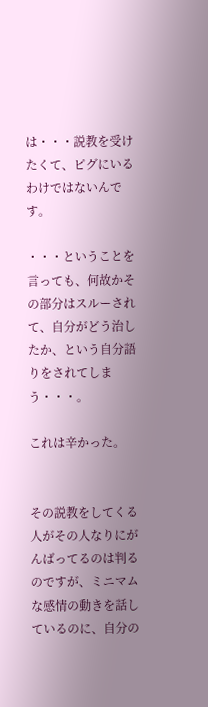は・・・説教を受けたくて、ピグにいるわけではないんです。

・・・ということを言っても、何故かその部分はスルーされて、自分がどう治したか、という自分語りをされてしまう・・・。

これは辛かった。


その説教をしてくる人がその人なりにがんばってるのは判るのですが、ミニマムな感情の動きを話しているのに、自分の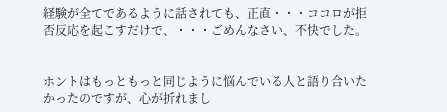経験が全てであるように話されても、正直・・・ココロが拒否反応を起こすだけで、・・・ごめんなさい、不快でした。


ホントはもっともっと同じように悩んでいる人と語り合いたかったのですが、心が折れまし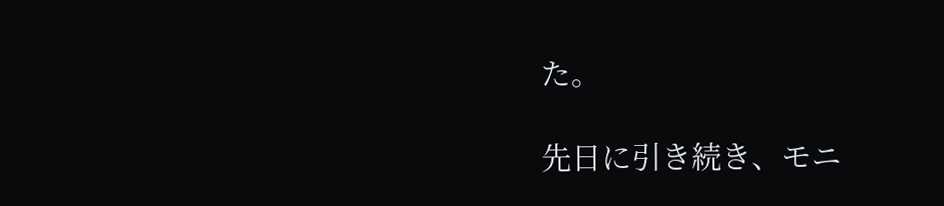た。

先日に引き続き、モニ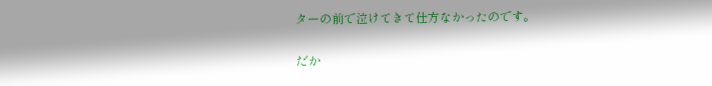ターの前で泣けてきて仕方なかったのです。

だか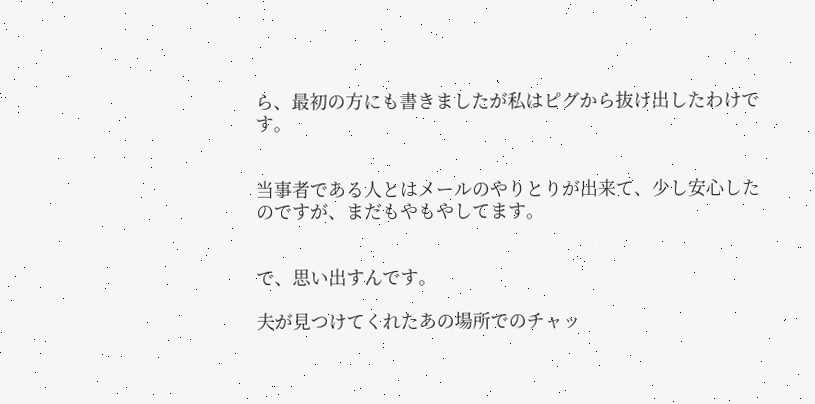ら、最初の方にも書きましたが私はピグから抜け出したわけです。


当事者である人とはメールのやりとりが出来て、少し安心したのですが、まだもやもやしてます。


で、思い出すんです。

夫が見つけてくれたあの場所でのチャッ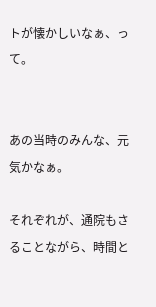トが懐かしいなぁ、って。


あの当時のみんな、元気かなぁ。

それぞれが、通院もさることながら、時間と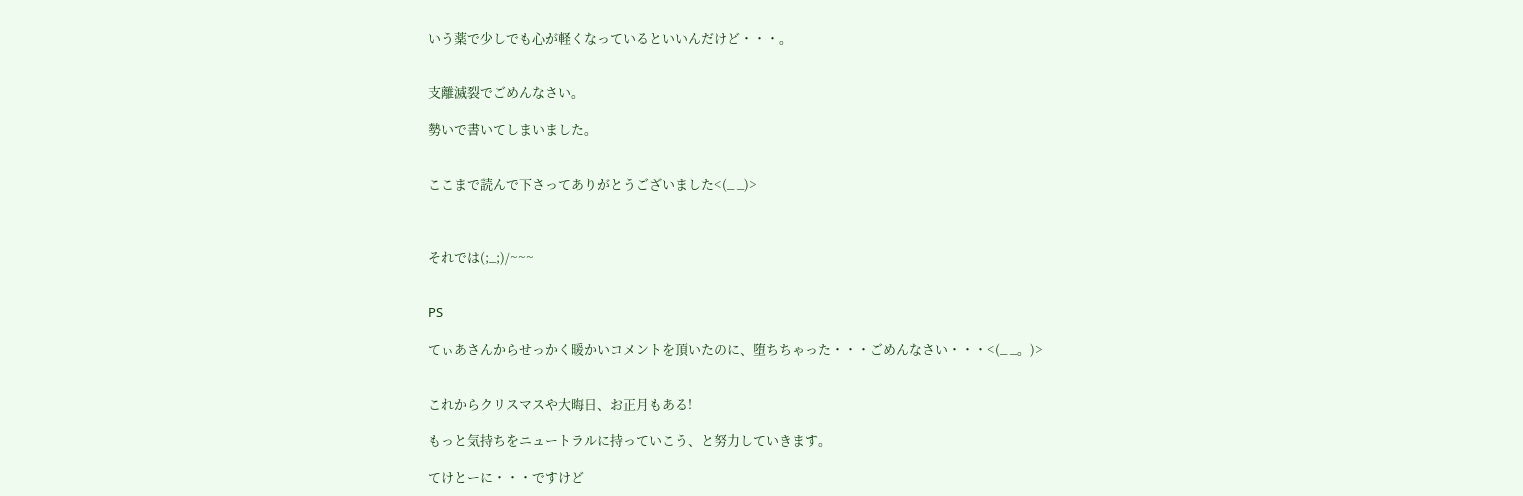いう薬で少しでも心が軽くなっているといいんだけど・・・。


支離滅裂でごめんなさい。

勢いで書いてしまいました。


ここまで読んで下さってありがとうございました<(_ _)>



それでは(;_;)/~~~


PS

てぃあさんからせっかく暖かいコメントを頂いたのに、堕ちちゃった・・・ごめんなさい・・・<(_ _。)>


これからクリスマスや大晦日、お正月もある!

もっと気持ちをニュートラルに持っていこう、と努力していきます。

てけとーに・・・ですけど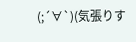(;´∀`)(気張りす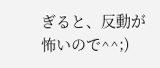ぎると、反動が怖いので^^;)